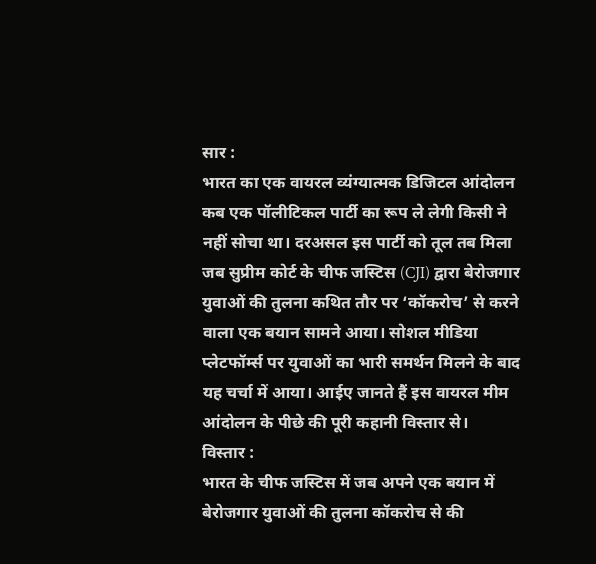सार :
भारत का एक वायरल व्यंग्यात्मक डिजिटल आंदोलन कब एक पॉलीटिकल पार्टी का रूप ले लेगी किसी ने नहीं सोचा था। दरअसल इस पार्टी को तूल तब मिला जब सुप्रीम कोर्ट के चीफ जस्टिस (CJI) द्वारा बेरोजगार युवाओं की तुलना कथित तौर पर ‘कॉकरोच’ से करने वाला एक बयान सामने आया। सोशल मीडिया प्लेटफॉर्म्स पर युवाओं का भारी समर्थन मिलने के बाद यह चर्चा में आया। आईए जानते हैं इस वायरल मीम आंदोलन के पीछे की पूरी कहानी विस्तार से।
विस्तार :
भारत के चीफ जस्टिस में जब अपने एक बयान में बेरोजगार युवाओं की तुलना कॉकरोच से की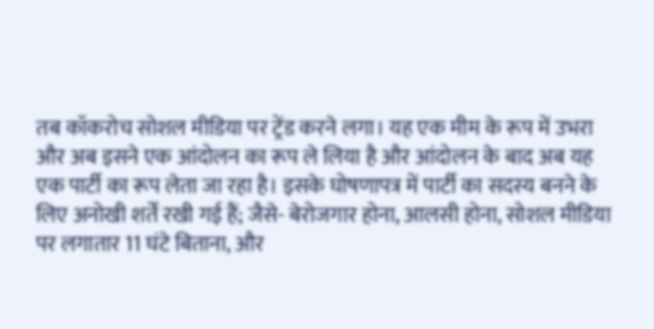तब कॉकरोच सोशल मीडिया पर ट्रेंड करने लगा। यह एक मीम के रूप में उभरा और अब इसने एक आंदोलन का रूप ले लिया है और आंदोलन के बाद अब यह एक पार्टी का रूप लेता जा रहा है। इसके घोषणापत्र में पार्टी का सदस्य बनने के लिए अनोखी शर्तें रखी गई हैं; जैसे- बेरोजगार होना, आलसी होना, सोशल मीडिया पर लगातार 11 घंटे बिताना, और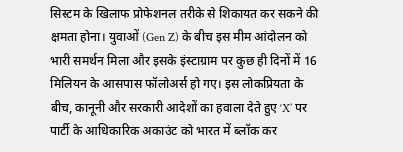सिस्टम के खिलाफ प्रोफेशनल तरीके से शिकायत कर सकने की क्षमता होना। युवाओं (Gen Z) के बीच इस मीम आंदोलन को भारी समर्थन मिला और इसके इंस्टाग्राम पर कुछ ही दिनों में 16 मिलियन के आसपास फॉलोअर्स हो गए। इस लोकप्रियता के बीच, कानूनी और सरकारी आदेशों का हवाला देते हुए ‘X’ पर पार्टी के आधिकारिक अकाउंट को भारत में ब्लॉक कर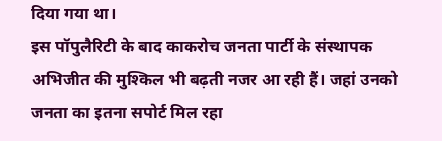दिया गया था।
इस पॉपुलैरिटी के बाद काकरोच जनता पार्टी के संस्थापक अभिजीत की मुश्किल भी बढ़ती नजर आ रही हैं। जहां उनको जनता का इतना सपोर्ट मिल रहा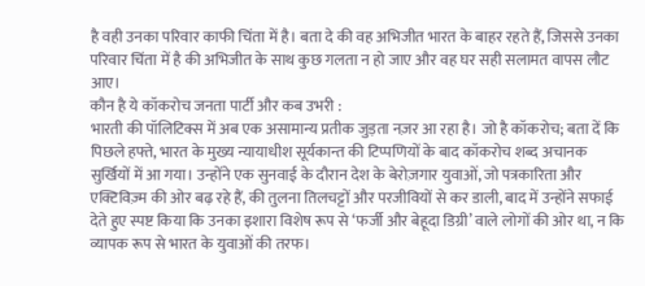है वही उनका परिवार काफी चिंता में है। बता दे की वह अभिजीत भारत के बाहर रहते हैं, जिससे उनका परिवार चिंता में है की अभिजीत के साथ कुछ गलता न हो जाए और वह घर सही सलामत वापस लौट आए।
कौन है ये कॉकरोच जनता पार्टी और कब उभरी :
भारती की पॉलिटिक्स में अब एक असामान्य प्रतीक जुड़ता नज़र आ रहा है। जो है कॉकरोच; बता दें कि पिछले हफ्ते, भारत के मुख्य न्यायाधीश सूर्यकान्त की टिप्पणियों के बाद कॉकरोच शब्द अचानक सुर्खियों में आ गया। उन्होंने एक सुनवाई के दौरान देश के बेरोज़गार युवाओं, जो पत्रकारिता और एक्टिविज़्म की ओर बढ़ रहे हैं, की तुलना तिलचट्टों और परजीवियों से कर डाली, बाद में उन्होंने सफाई देते हुए स्पष्ट किया कि उनका इशारा विशेष रूप से ‘फर्जी और बेहूदा डिग्री’ वाले लोगों की ओर था, न कि व्यापक रूप से भारत के युवाओं की तरफ।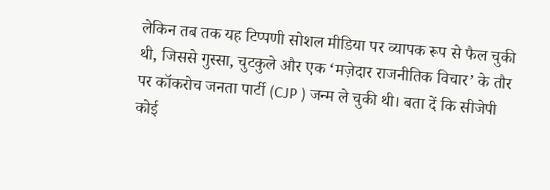लेकिन तब तक यह टिप्पणी सोशल मीडिया पर व्यापक रूप से फैल चुकी थी, जिससे गुस्सा, चुटकुले और एक ‘मज़ेदार राजनीतिक विचार’ के तौर पर कॉकरोच जनता पार्टी (CJP ) जन्म ले चुकी थी। बता दें कि सीजेपी कोई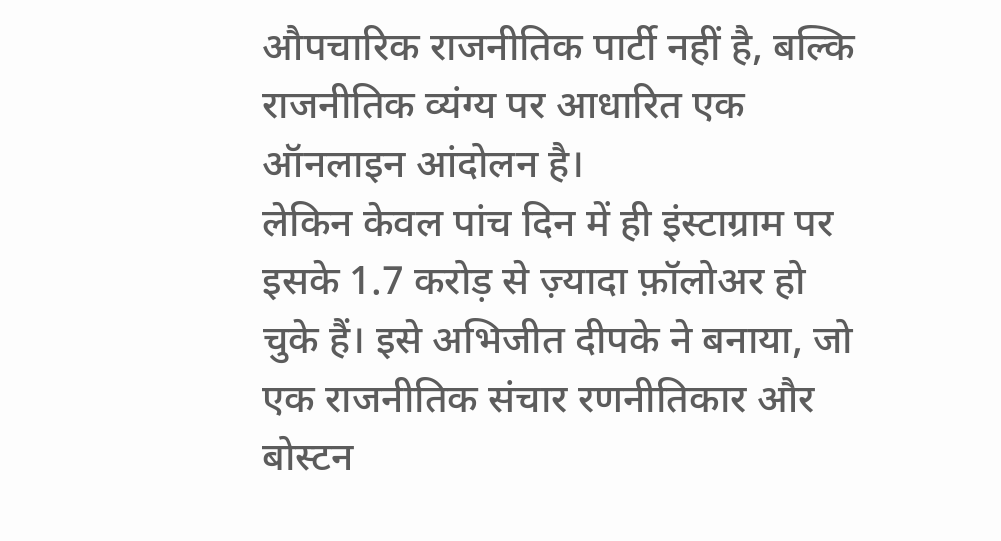औपचारिक राजनीतिक पार्टी नहीं है, बल्कि राजनीतिक व्यंग्य पर आधारित एक ऑनलाइन आंदोलन है।
लेकिन केवल पांच दिन में ही इंस्टाग्राम पर इसके 1.7 करोड़ से ज़्यादा फ़ॉलोअर हो चुके हैं। इसे अभिजीत दीपके ने बनाया, जो एक राजनीतिक संचार रणनीतिकार और बोस्टन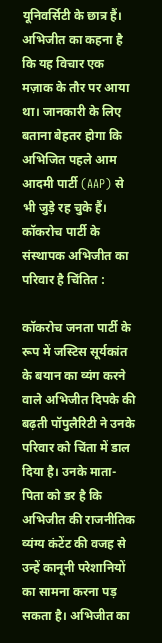यूनिवर्सिटी के छात्र हैं। अभिजीत का कहना है कि यह विचार एक मज़ाक के तौर पर आया था। जानकारी के लिए बताना बेहतर होगा कि अभिजित पहले आम आदमी पार्टी (AAP) से भी जुड़े रह चुके हैं।
कॉकरोच पार्टी के संस्थापक अभिजीत का परिवार है चिंतित :

कॉकरोच जनता पार्टी के रूप में जस्टिस सूर्यकांत के बयान का व्यंग करने वाले अभिजीत दिपके की बढ़ती पॉपुलैरिटी ने उनके परिवार को चिंता में डाल दिया है। उनके माता-पिता को डर है कि अभिजीत की राजनीतिक व्यंग्य कंटेंट की वजह से उन्हें कानूनी परेशानियों का सामना करना पड़ सकता है। अभिजीत का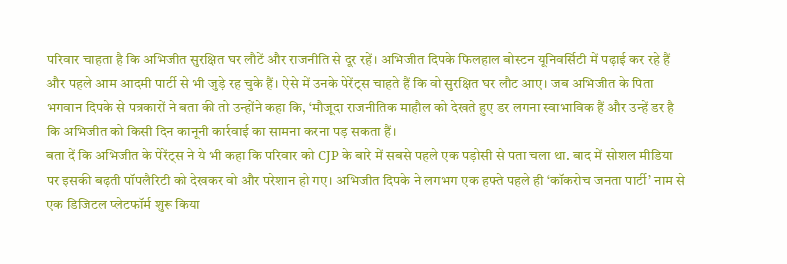परिवार चाहता है कि अभिजीत सुरक्षित घर लौटें और राजनीति से दूर रहें। अभिजीत दिपके फिलहाल बोस्टन यूनिवर्सिटी में पढ़ाई कर रहे हैं और पहले आम आदमी पार्टी से भी जुड़े रह चुके हैं। ऐसे में उनके पेरेंट्स चाहते हैं कि वो सुरक्षित घर लौट आए। जब अभिजीत के पिता भगवान दिपके से पत्रकारों ने बता की तो उन्होंने कहा कि, ‘मौजूदा राजनीतिक माहौल को देखते हुए डर लगना स्वाभाविक हैं और उन्हें डर है कि अभिजीत को किसी दिन कानूनी कार्रवाई का सामना करना पड़ सकता हैं।
बता दें कि अभिजीत के पेरेंट्स ने ये भी कहा कि परिवार को CJP के बारे में सबसे पहले एक पड़ोसी से पता चला था. बाद में सोशल मीडिया पर इसकी बढ़ती पॉपलैरिटी को देखकर वो और परेशान हो गए। अभिजीत दिपके ने लगभग एक हफ्ते पहले ही ‘कॉकरोच जनता पार्टी’ नाम से एक डिजिटल प्लेटफॉर्म शुरू किया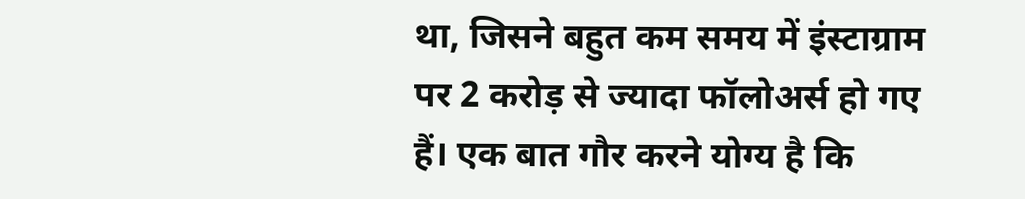था, जिसने बहुत कम समय में इंस्टाग्राम पर 2 करोड़ से ज्यादा फॉलोअर्स हो गए हैं। एक बात गौर करने योग्य है कि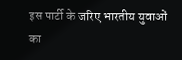इस पार्टी के जरिए भारतीय युवाओं का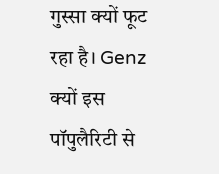गुस्सा क्यों फूट रहा है। Genz क्यों इस पॉपुलैरिटी से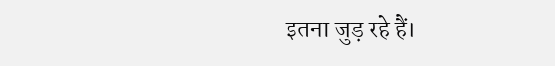इतना जुड़ रहे हैं।